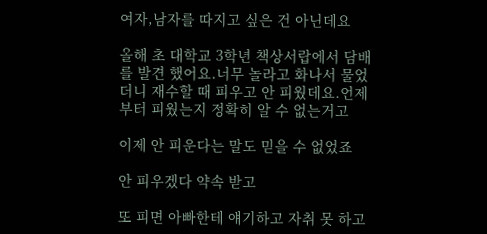여자,남자를 따지고 싶은 건 아닌데요

올해 초 대학교 3학년 책상서랍에서 담배를 발견 했어요.너무 놀라고 화나서 물었더니 재수할 때 피우고 안 피웠데요.언제 부터 피웠는지 정확히 알 수 없는거고

이제 안 피운다는 말도 믿을 수 없었죠

안 피우겠다 약속 받고

또 피면 아빠한테 얘기하고 자취 못 하고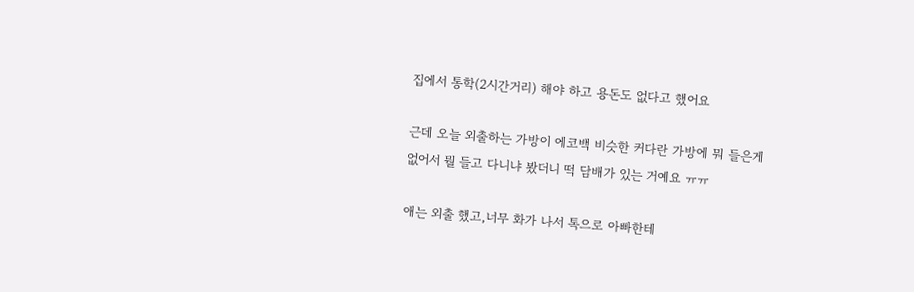집에서 통학(2시간거리) 해야 하고 용돈도 없다고 했어요

근데 오늘 외출하는 가방이 에코백 비슷한 커다란 가방에 뭐 들은게 없어서 뭘 들고 다니냐 봤더니 떡 담배가 있는 거예요 ㅠㅠ

애는 외출 했고,너무 화가 나서 톡으로 아빠한테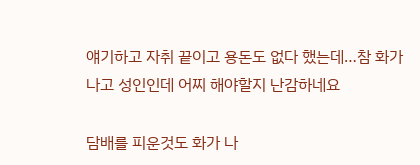얘기하고 자취 끝이고 용돈도 없다 했는데…참 화가 나고 성인인데 어찌 해야할지 난감하네요

담배를 피운것도 화가 나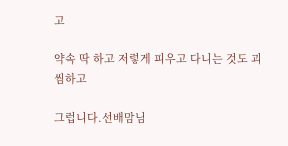고

약속 딱 하고 저렇게 피우고 다니는 것도 괴씸하고

그럽니다.선배맘님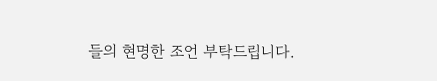들의 현명한 조언 부탁드립니다.